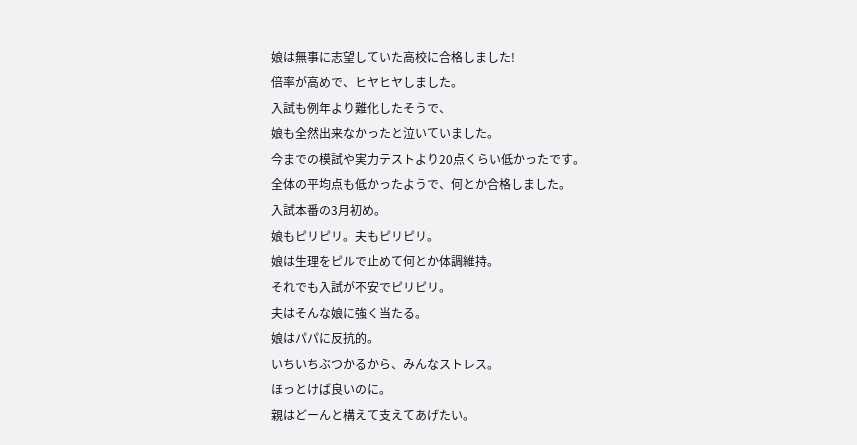娘は無事に志望していた高校に合格しました!
倍率が高めで、ヒヤヒヤしました。
入試も例年より難化したそうで、
娘も全然出来なかったと泣いていました。
今までの模試や実力テストより20点くらい低かったです。
全体の平均点も低かったようで、何とか合格しました。
入試本番の3月初め。
娘もピリピリ。夫もピリピリ。
娘は生理をピルで止めて何とか体調維持。
それでも入試が不安でピリピリ。
夫はそんな娘に強く当たる。
娘はパパに反抗的。
いちいちぶつかるから、みんなストレス。
ほっとけば良いのに。
親はどーんと構えて支えてあげたい。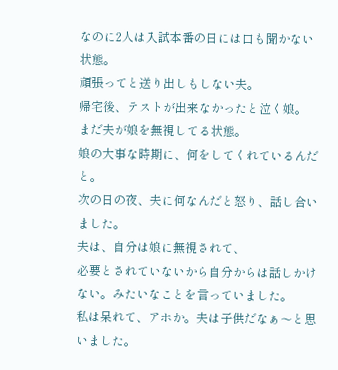なのに2人は入試本番の日には口も聞かない状態。
頑張ってと送り出しもしない夫。
帰宅後、テストが出来なかったと泣く娘。
まだ夫が娘を無視してる状態。
娘の大事な時期に、何をしてくれているんだと。
次の日の夜、夫に何なんだと怒り、話し合いました。
夫は、自分は娘に無視されて、
必要とされていないから自分からは話しかけない。みたいなことを言っていました。
私は呆れて、アホか。夫は子供だなぁ〜と思いました。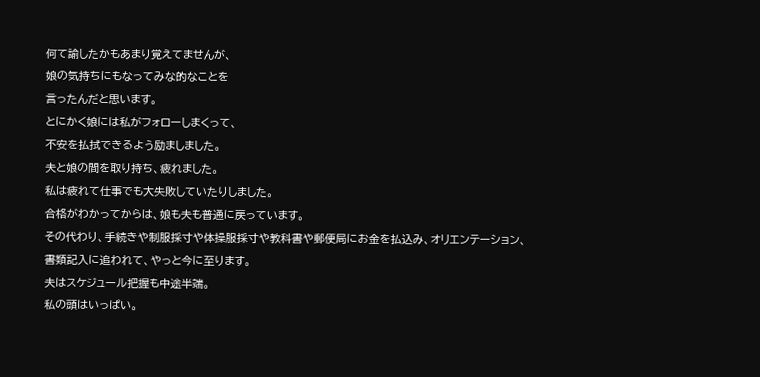何て諭したかもあまり覚えてませんが、
娘の気持ちにもなってみな的なことを
言ったんだと思います。
とにかく娘には私がフォローしまくって、
不安を払拭できるよう励ましました。
夫と娘の間を取り持ち、疲れました。
私は疲れて仕事でも大失敗していたりしました。
合格がわかってからは、娘も夫も普通に戻っています。
その代わり、手続きや制服採寸や体操服採寸や教科書や郵便局にお金を払込み、オリエンテーション、書類記入に追われて、やっと今に至ります。
夫はスケジュール把握も中途半端。
私の頭はいっぱい。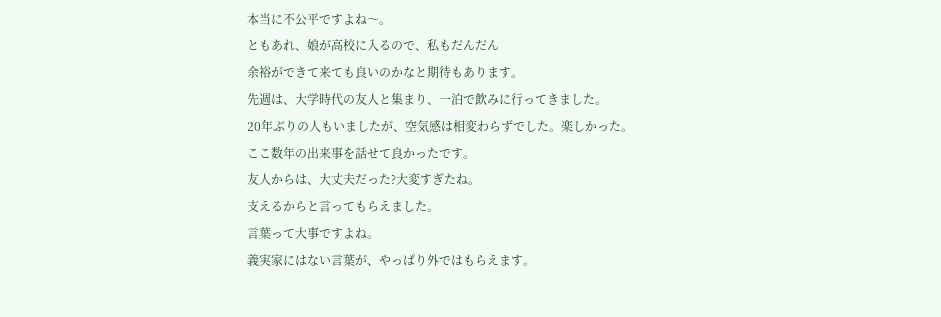本当に不公平ですよね〜。
ともあれ、娘が高校に入るので、私もだんだん
余裕ができて来ても良いのかなと期待もあります。
先週は、大学時代の友人と集まり、一泊で飲みに行ってきました。
20年ぶりの人もいましたが、空気感は相変わらずでした。楽しかった。
ここ数年の出来事を話せて良かったです。
友人からは、大丈夫だった?大変すぎたね。
支えるからと言ってもらえました。
言葉って大事ですよね。
義実家にはない言葉が、やっぱり外ではもらえます。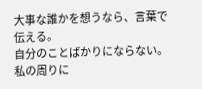大事な誰かを想うなら、言葉で伝える。
自分のことばかりにならない。
私の周りに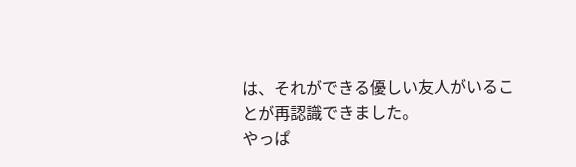は、それができる優しい友人がいることが再認識できました。
やっぱ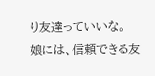り友達っていいな。
娘には、信頼できる友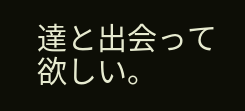達と出会って欲しい。